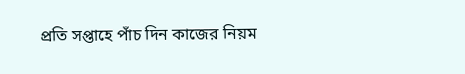প্রতি সপ্তাহে পাঁচ দিন কাজের নিয়ম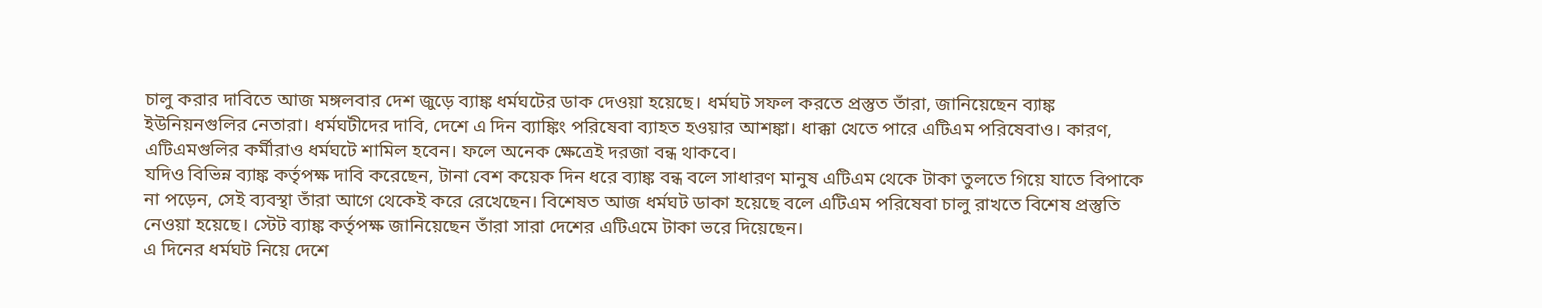চালু করার দাবিতে আজ মঙ্গলবার দেশ জুড়ে ব্যাঙ্ক ধর্মঘটের ডাক দেওয়া হয়েছে। ধর্মঘট সফল করতে প্রস্তুত তাঁরা, জানিয়েছেন ব্যাঙ্ক ইউনিয়নগুলির নেতারা। ধর্মঘটীদের দাবি, দেশে এ দিন ব্যাঙ্কিং পরিষেবা ব্যাহত হওয়ার আশঙ্কা। ধাক্কা খেতে পারে এটিএম পরিষেবাও। কারণ, এটিএমগুলির কর্মীরাও ধর্মঘটে শামিল হবেন। ফলে অনেক ক্ষেত্রেই দরজা বন্ধ থাকবে।
যদিও বিভিন্ন ব্যাঙ্ক কর্তৃপক্ষ দাবি করেছেন, টানা বেশ কয়েক দিন ধরে ব্যাঙ্ক বন্ধ বলে সাধারণ মানুষ এটিএম থেকে টাকা তুলতে গিয়ে যাতে বিপাকে না পড়েন, সেই ব্যবস্থা তাঁরা আগে থেকেই করে রেখেছেন। বিশেষত আজ ধর্মঘট ডাকা হয়েছে বলে এটিএম পরিষেবা চালু রাখতে বিশেষ প্রস্তুতি নেওয়া হয়েছে। স্টেট ব্যাঙ্ক কর্তৃপক্ষ জানিয়েছেন তাঁরা সারা দেশের এটিএমে টাকা ভরে দিয়েছেন।
এ দিনের ধর্মঘট নিয়ে দেশে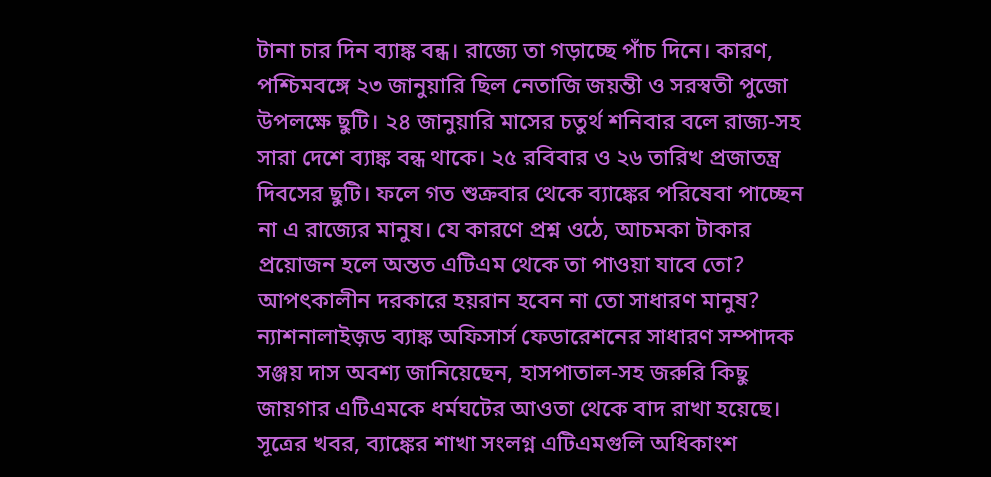টানা চার দিন ব্যাঙ্ক বন্ধ। রাজ্যে তা গড়াচ্ছে পাঁচ দিনে। কারণ, পশ্চিমবঙ্গে ২৩ জানুয়ারি ছিল নেতাজি জয়ন্তী ও সরস্বতী পুজো উপলক্ষে ছুটি। ২৪ জানুয়ারি মাসের চতুর্থ শনিবার বলে রাজ্য-সহ সারা দেশে ব্যাঙ্ক বন্ধ থাকে। ২৫ রবিবার ও ২৬ তারিখ প্রজাতন্ত্র দিবসের ছুটি। ফলে গত শুক্রবার থেকে ব্যাঙ্কের পরিষেবা পাচ্ছেন না এ রাজ্যের মানুষ। যে কারণে প্রশ্ন ওঠে, আচমকা টাকার প্রয়োজন হলে অন্তত এটিএম থেকে তা পাওয়া যাবে তো? আপৎকালীন দরকারে হয়রান হবেন না তো সাধারণ মানুষ? ন্যাশনালাইজ়ড ব্যাঙ্ক অফিসার্স ফেডারেশনের সাধারণ সম্পাদক সঞ্জয় দাস অবশ্য জানিয়েছেন, হাসপাতাল-সহ জরুরি কিছু জায়গার এটিএমকে ধর্মঘটের আওতা থেকে বাদ রাখা হয়েছে। সূত্রের খবর, ব্যাঙ্কের শাখা সংলগ্ন এটিএমগুলি অধিকাংশ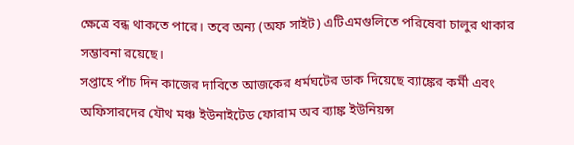ক্ষেত্রে বন্ধ থাকতে পারে। তবে অন্য (অফ সাইট) এটিএমগুলিতে পরিষেবা চালুর থাকার সম্ভাবনা রয়েছে।
সপ্তাহে পাঁচ দিন কাজের দাবিতে আজকের ধর্মঘটের ডাক দিয়েছে ব্যাঙ্কের কর্মী এবং অফিসারদের যৌথ মঞ্চ ইউনাইটেড ফোরাম অব ব্যাঙ্ক ইউনিয়ন্স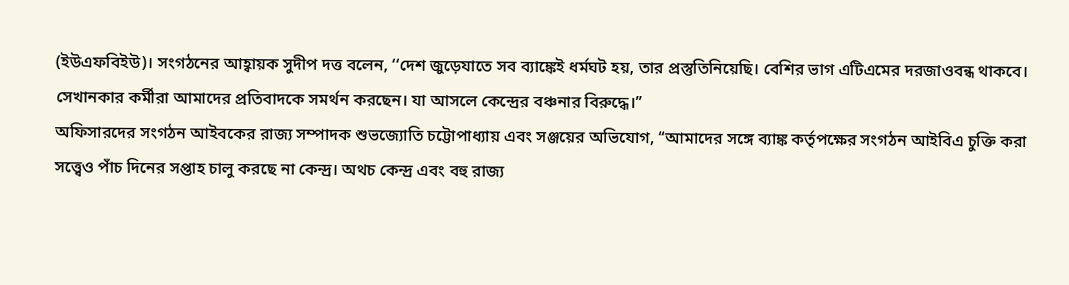(ইউএফবিইউ)। সংগঠনের আহ্বায়ক সুদীপ দত্ত বলেন, ‘‘দেশ জুড়েযাতে সব ব্যাঙ্কেই ধর্মঘট হয়, তার প্রস্তুতিনিয়েছি। বেশির ভাগ এটিএমের দরজাওবন্ধ থাকবে। সেখানকার কর্মীরা আমাদের প্রতিবাদকে সমর্থন করছেন। যা আসলে কেন্দ্রের বঞ্চনার বিরুদ্ধে।’’
অফিসারদের সংগঠন আইবকের রাজ্য সম্পাদক শুভজ্যোতি চট্টোপাধ্যায় এবং সঞ্জয়ের অভিযোগ, ‘‘আমাদের সঙ্গে ব্যাঙ্ক কর্তৃপক্ষের সংগঠন আইবিএ চুক্তি করা সত্ত্বেও পাঁচ দিনের সপ্তাহ চালু করছে না কেন্দ্র। অথচ কেন্দ্র এবং বহু রাজ্য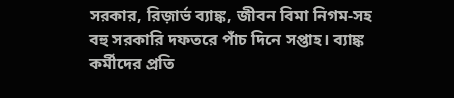সরকার, রিজ়ার্ভ ব্যাঙ্ক, জীবন বিমা নিগম-সহ বহু সরকারি দফতরে পাঁচ দিনে সপ্তাহ। ব্যাঙ্ক কর্মীদের প্রতি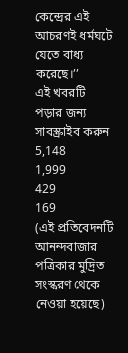কেন্দ্রের এই আচরণই ধর্মঘটে যেতে বাধ্য করেছে।’’
এই খবরটি পড়ার জন্য সাবস্ক্রাইব করুন
5,148
1,999
429
169
(এই প্রতিবেদনটি আনন্দবাজার পত্রিকার মুদ্রিত সংস্করণ থেকে নেওয়া হয়েছে)